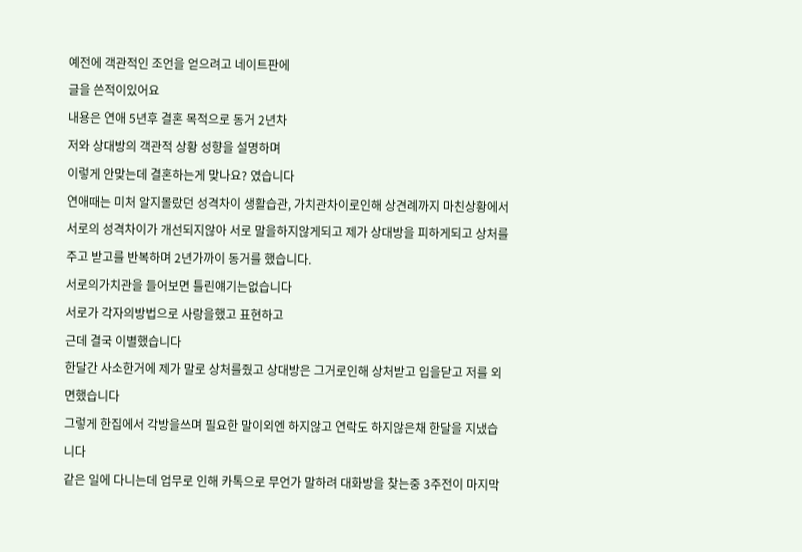예전에 객관적인 조언을 얻으려고 네이트판에
글을 쓴적이있어요
내용은 연애 5년후 결혼 목적으로 동거 2년차
저와 상대방의 객관적 상황 성향을 설명하며
이렇게 안맞는데 결혼하는게 맞나요? 였습니다
연애때는 미처 알지몰랐던 성격차이 생활습관, 가치관차이로인해 상견례까지 마친상황에서 서로의 성격차이가 개선되지않아 서로 말을하지않게되고 제가 상대방을 피하게되고 상처를 주고 받고를 반복하며 2년가까이 동거를 했습니다.
서로의가치관을 들어보면 틀린얘기는없습니다
서로가 각자의방법으로 사랑을했고 표현하고
근데 결국 이별했습니다
한달간 사소한거에 제가 말로 상처를줬고 상대방은 그거로인해 상처받고 입을닫고 저를 외면했습니다
그렇게 한집에서 각방을쓰며 필요한 말이외엔 하지않고 연락도 하지않은채 한달을 지냈습니다
같은 일에 다니는데 업무로 인해 카톡으로 무언가 말하려 대화방을 찾는중 3주전이 마지막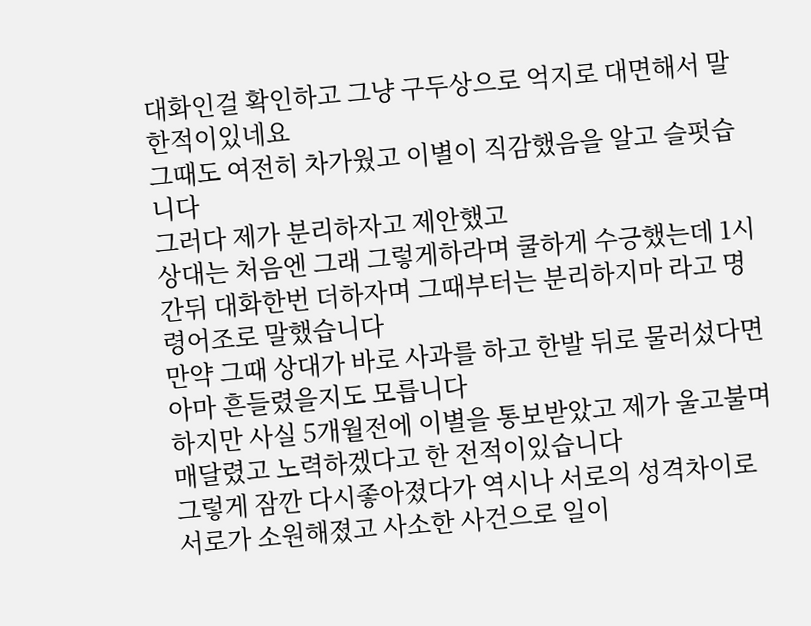대화인걸 확인하고 그냥 구두상으로 억지로 대면해서 말한적이있네요
그때도 여전히 차가웠고 이별이 직감했음을 알고 슬펏습니다
그러다 제가 분리하자고 제안했고
상대는 처음엔 그래 그렇게하라며 쿨하게 수긍했는데 1시간뒤 대화한번 더하자며 그때부터는 분리하지마 라고 명령어조로 말했습니다
만약 그때 상대가 바로 사과를 하고 한발 뒤로 물러섰다면 아마 흔들렸을지도 모릅니다
하지만 사실 5개월전에 이별을 통보받았고 제가 울고불며 매달렸고 노력하겠다고 한 전적이있습니다
그렇게 잠깐 다시좋아졌다가 역시나 서로의 성격차이로 서로가 소원해졌고 사소한 사건으로 일이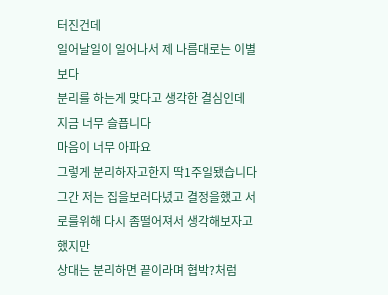터진건데
일어날일이 일어나서 제 나름대로는 이별보다
분리를 하는게 맞다고 생각한 결심인데
지금 너무 슬픕니다
마음이 너무 아파요
그렇게 분리하자고한지 딱1주일됐습니다
그간 저는 집을보러다녔고 결정을했고 서로를위해 다시 좀떨어져서 생각해보자고 했지만
상대는 분리하면 끝이라며 협박?처럼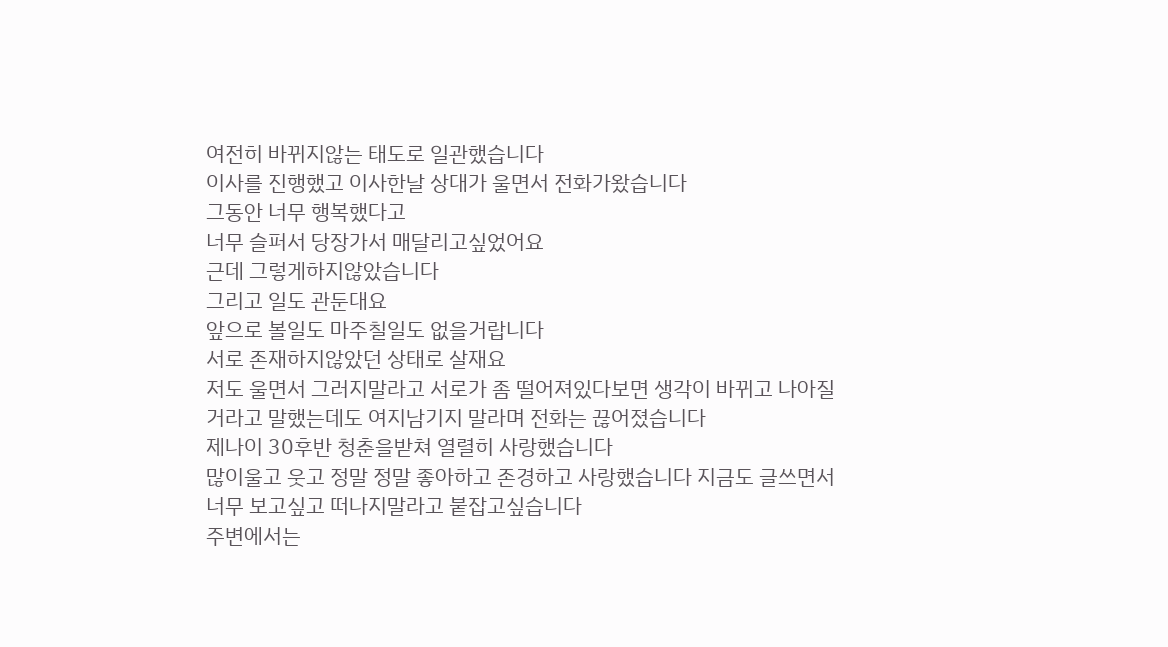여전히 바뀌지않는 태도로 일관했습니다
이사를 진행했고 이사한날 상대가 울면서 전화가왔습니다
그동안 너무 행복했다고
너무 슬퍼서 당장가서 매달리고싶었어요
근데 그렇게하지않았습니다
그리고 일도 관둔대요
앞으로 볼일도 마주칠일도 없을거랍니다
서로 존재하지않았던 상태로 살재요
저도 울면서 그러지말라고 서로가 좀 떨어져있다보면 생각이 바뀌고 나아질거라고 말했는데도 여지남기지 말라며 전화는 끊어졌습니다
제나이 30후반 청춘을받쳐 열렬히 사랑했습니다
많이울고 웃고 정말 정말 좋아하고 존경하고 사랑했습니다 지금도 글쓰면서 너무 보고싶고 떠나지말라고 붙잡고싶습니다
주변에서는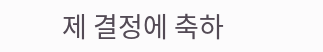제 결정에 축하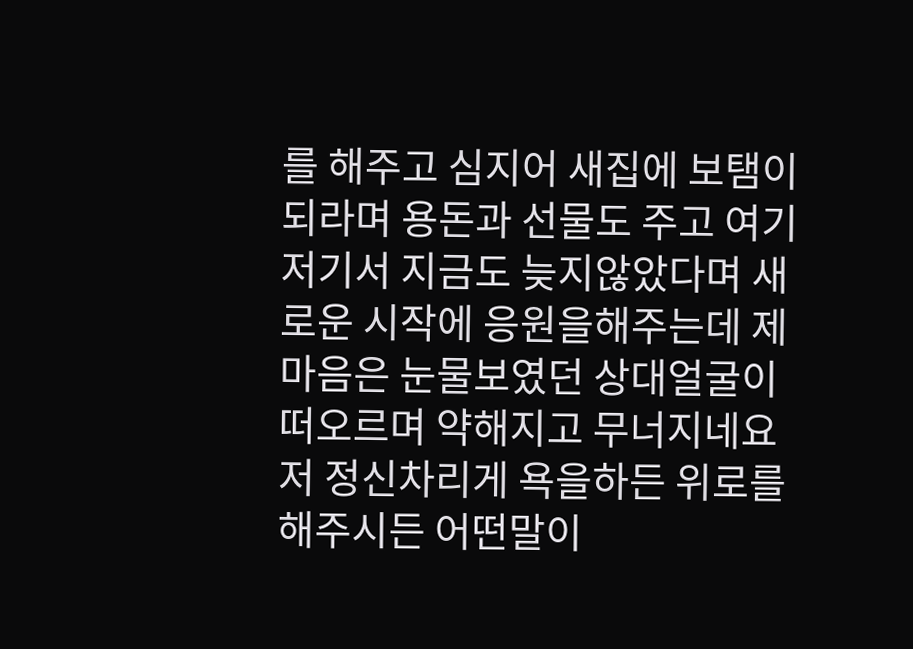를 해주고 심지어 새집에 보탬이되라며 용돈과 선물도 주고 여기저기서 지금도 늦지않았다며 새로운 시작에 응원을해주는데 제마음은 눈물보였던 상대얼굴이 떠오르며 약해지고 무너지네요
저 정신차리게 욕을하든 위로를해주시든 어떤말이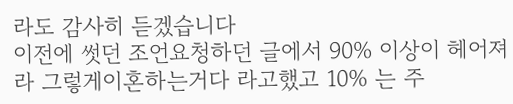라도 감사히 듣겠습니다
이전에 썻던 조언요청하던 글에서 90% 이상이 헤어져라 그렇게이혼하는거다 라고했고 10% 는 주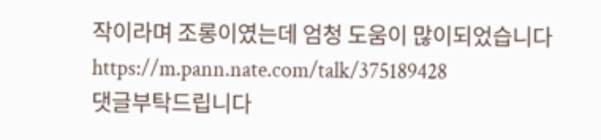작이라며 조롱이였는데 엄청 도움이 많이되었습니다
https://m.pann.nate.com/talk/375189428
댓글부탁드립니다